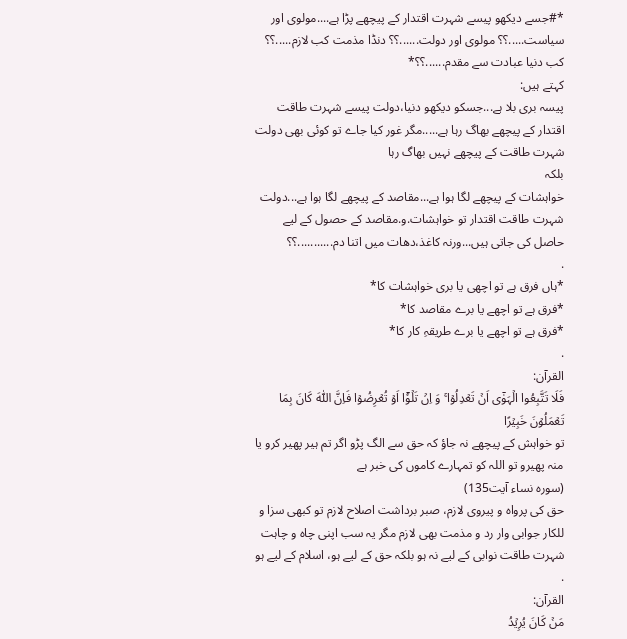*#جسے دیکھو پیسے شہرت اقتدار کے پیچھے پڑا ہے....مولوی اور سیاست.....؟؟ مولوی اور دولت......؟؟ دنڈا مذمت کب لازم.....؟؟ کب دنیا عبادت سے مقدم......؟؟*
کہتے ہیں:
پیسہ بری بلا ہے...جسکو دیکھو دنیا،دولت پیسے شہرت طاقت اقتدار کے پیچھے بھاگ رہا ہے.....مگر غور کیا جاے تو کوئی بھی دولت شہرت طاقت کے پیچھے نہیں بھاگ رہا
بلکہ
خواہشات کے پیچھے لگا ہوا ہے...مقاصد کے پیچھے لگا ہوا ہے...دولت شہرت طاقت اقتدار تو خواہشات.و.مقاصد کے حصول کے لیے حاصل کی جاتی ہیں...ورنہ کاغذ،دھات میں اتنا دم...........؟؟
.
*ہاں فرق ہے تو اچھی یا بری خواہشات کا*
*فرق ہے تو اچھے یا برے مقاصد کا*
*فرق ہے تو اچھے یا برے طریقہِ کار کا*
.
القرآن:
فَلَا تَتَّبِعُوا الۡہَوٰۤی اَنۡ تَعۡدِلُوۡا ۚ وَ اِنۡ تَلۡوٗۤا اَوۡ تُعۡرِضُوۡا فَاِنَّ اللّٰہَ کَانَ بِمَا تَعۡمَلُوۡنَ خَبِیۡرًا
تو خواہش کے پیچھے نہ جاؤ کہ حق سے الگ پڑو اگر تم ہیر پھیر کرو یا منہ پھیرو تو اللہ کو تمہارے کاموں کی خبر ہے
(سورہ نساء آیت135)
حق کی پرواہ و پیروی لازم، صبر برداشت اصلاح لازم تو کبھی سزا و للکار جوابی وار رد و مذمت بھی لازم مگر یہ سب اپنی چاہ و چاہت شہرت طاقت نوابی کے لیے نہ ہو بلکہ حق کے لیے ہو، اسلام کے لیے ہو
.
القرآن:
مَنۡ کَانَ یُرِیۡدُ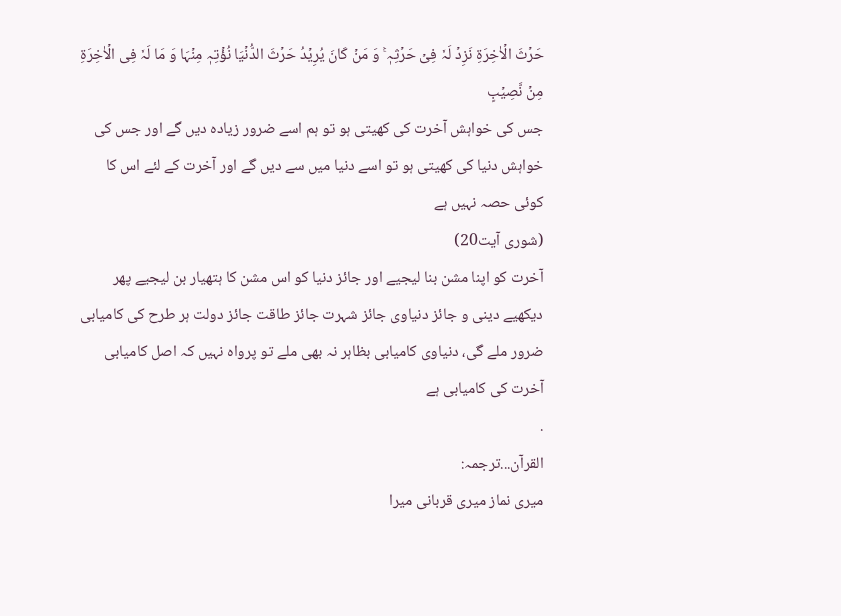حَرۡثَ الۡاٰخِرَۃِ نَزِدۡ لَہٗ فِیۡ حَرۡثِہٖ ۚ وَ مَنۡ کَانَ یُرِیۡدُ حَرۡثَ الدُّنۡیَا نُؤۡتِہٖ مِنۡہَا وَ مَا لَہٗ فِی الۡاٰخِرَۃِ مِنۡ نَّصِیۡبٍ
جس کی خواہش آخرت کی کھیتی ہو تو ہم اسے ضرور زیادہ دیں گے اور جس کی خواہش دنیا کی کھیتی ہو تو اسے دنیا میں سے دیں گے اور آخرت کے لئے اس کا کوئی حصہ نہیں ہے
(شوری آیت20)
آخرت کو اپنا مشن بنا لیجیے اور جائز دنیا کو اس مشن کا ہتھیار بن لیجیے پھر دیکھیے دینی و جائز دنیاوی جائز شہرت جائز طاقت جائز دولت ہر طرح کی کامیابی ضرور ملے گی، دنیاوی کامیابی بظاہر نہ بھی ملے تو پرواہ نہیں کہ اصل کامیابی آخرت کی کامیابی ہے
.
القرآن...ترجمہ:
میری نماز میری قربانی میرا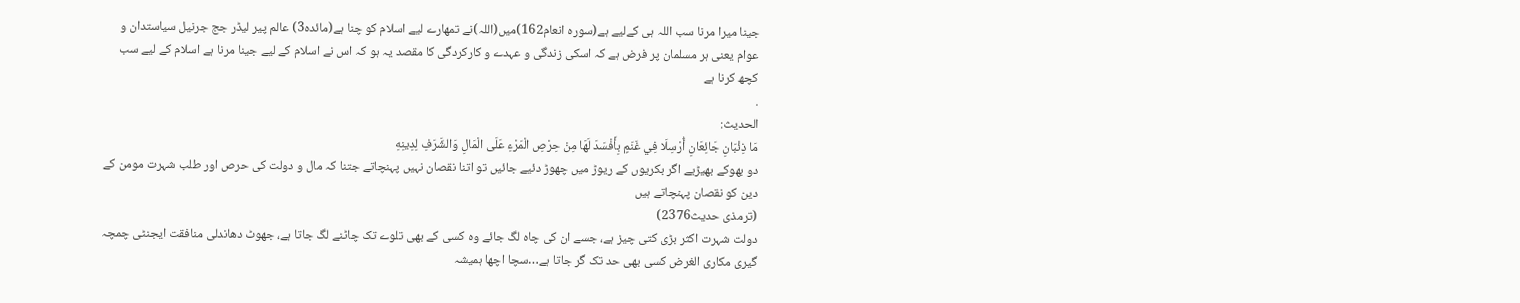جینا میرا مرنا سب اللہ ہی کےلیے ہے(سورہ انعام162)میں(اللہ)نے تمھارے لیے اسلام کو چنا ہے(مائدہ3) عالم پیر لیڈر جج جرنیل سیاستدان و عوام یعنی ہر مسلمان پر فرض ہے کہ اسکی زندگی و عہدے و کارکردگی کا مقصد یہ ہو کہ اس نے اسلام کے لیے جینا مرنا ہے اسلام کے لیے سب کچھ کرنا ہے
.
الحدیث:
مَا ذِئْبَانِ جَائِعَانِ أُرْسِلَا فِي غَنَمٍ بِأَفْسَدَ لَهَا مِنْ حِرْصِ الْمَرْءِ عَلَى الْمَالِ وَالشَّرَفِ لِدِينِهِ
دو بھوکے بھیڑیے اگر بکریوں کے ریوڑ میں چھوڑ دئیے جائیں تو اتنا نقصان نہیں پہنچاتے جتنا کہ مال و دولت کی حرص اور طلب شہرت مومن کے دین کو نقصان پہنچاتے ہیں
(ترمذی حدیث2376)
دولت شہرت اکثر بڑی کتی چیز ہے، جسے ان کی چاہ لگ جائے وہ کسی کے بھی تلوے تک چاٹنے لگ جاتا ہے، جھوٹ دھاندلی منافقت ایجنٹی چمچہ گیری مکاری الغرض کسی بھی حد تک گر جاتا ہے…سچا اچھا ہمیشہ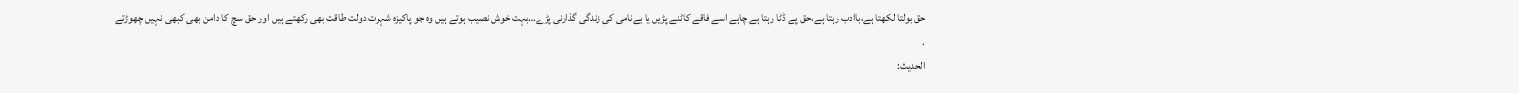حق بولتا لکھتا ہے،باادب رہتا ہے،حق پے ڈٹا رہتا ہے چاہے اسے فاقے کاٹنے پڑیں یا بےنامی کی زندگی گذارنی پڑے…بہت خوش نصیب ہوتے ہیں وہ جو پاکیزہ شہرت دولت طاقت بھی رکھتے ہیں اور حق سچ کا دامن بھی کبھی نہیں چھوڑتے
.
الحدیث: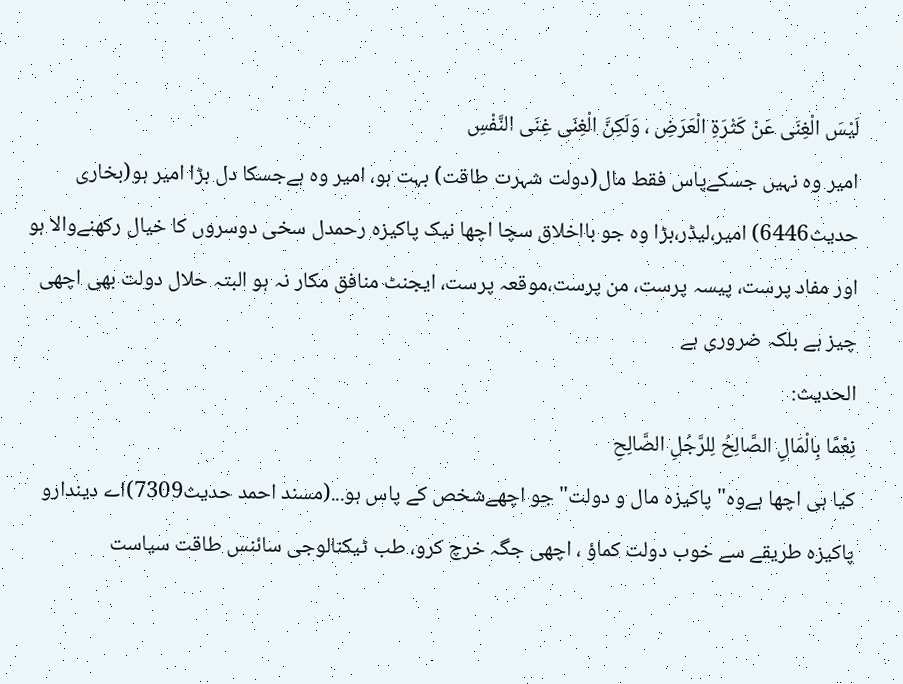لَيْسَ الْغِنَى عَنْ كَثْرَةِ الْعَرَضِ ، وَلَكِنَّ الْغِنَى غِنَى النَّفْسِ
امیر وہ نہیں جسکےپاس فقط مال(دولت شہرت طاقت) بہت ہو، امیر وہ ہےجسکا دل بڑا امیر ہو(بخاری حدیث6446) امیر،لیڈر،بڑا وہ جو بااخلاق سچا اچھا نیک پاکیزہ رحمدل سخی دوسروں کا خیال رکھنےوالا ہو اور مفاد پرست، پیسہ پرست، من پرست،موقعہ پرست، ایجنٹ منافق مکار نہ ہو البتہ حلال دولت بھی اچھی چیز ہے بلکہ ضروری ہے
الحدیث:
نِعْمًا بِالْمَالِ الصَّالِحُ لِلرَّجُلِ الصَّالِحِ
کیا ہی اچھا ہےوہ"پاکیزہ مال و دولت" جو اچھےشخص کے پاس ہو...(مسند احمد حدیث7309)اے دیندارو پاکیزہ طریقے سے خوب دولت کماؤ ، اچھی جگہ خرچ کرو، طب ٹیکنالوجی سائنس طاقت سیاست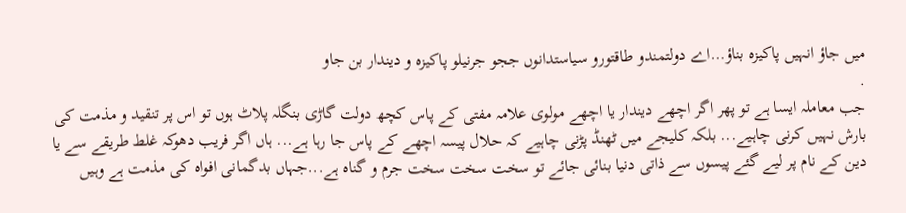میں جاؤ انہیں پاکیزہ بناؤ…اے دولتمندو طاقتورو سیاستدانوں ججو جرنیلو پاکیزہ و دیندار بن جاو
.
جب معاملہ ایسا ہے تو پھر اگر اچھے دیندار یا اچھے مولوی علامہ مفتی کے پاس کچھ دولت گاڑی بنگلہ پلاٹ ہوں تو اس پر تنقید و مذمت کی بارش نہیں کرنی چاہیے... بلکہ کلیجے میں ٹھنڈ پڑنی چاہیے کہ حلال پیسہ اچھے کے پاس جا رہا ہے... ہاں اگر فریب دھوکہ غلط طریقے سے یا دین کے نام پر لیے گئے پیسوں سے ذاتی دنیا بنائی جائے تو سخت سخت سخت جرم و گناہ ہے...جہاں بدگمانی افواہ کی مذمت ہے وہیں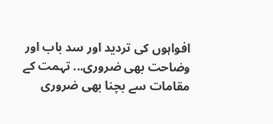افواہوں کی تردید اور سد باب اور وضاحت بھی ضروری... تہمت کے مقامات سے بچنا بھی ضروری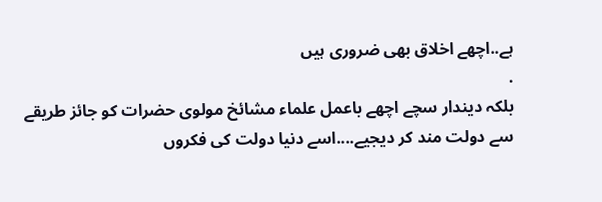ہے..اچھے اخلاق بھی ضروری ہیں
.
بلکہ دیندار سچے اچھے باعمل علماء مشائخ مولوی حضرات کو جائز طریقے سے دولت مند کر دیجیے....اسے دنیا دولت کی فکروں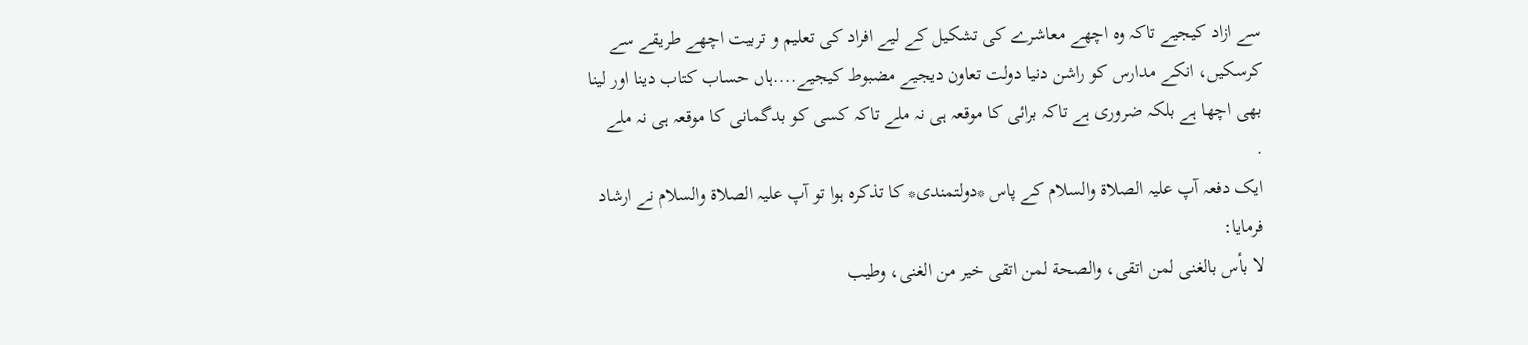سے ازاد کیجیے تاکہ وہ اچھے معاشرے کی تشکیل کے لیے افراد کی تعلیم و تربیت اچھے طریقے سے کرسکیں، انکے مدارس کو راشن دنیا دولت تعاون دیجیے مضبوط کیجیے....ہاں حساب کتاب دینا اور لینا بھی اچھا ہے بلکہ ضروری ہے تاکہ برائی کا موقعہ ہی نہ ملے تاکہ کسی کو بدگمانی کا موقعہ ہی نہ ملے
.
ایک دفعہ آپ علیہ الصلاۃ والسلام کے پاس *دولتمندی* کا تذکرہ ہوا تو آپ علیہ الصلاۃ والسلام نے ارشاد فرمایا:
لا بأس بالغنى لمن اتقى، والصحة لمن اتقى خير من الغنى، وطيب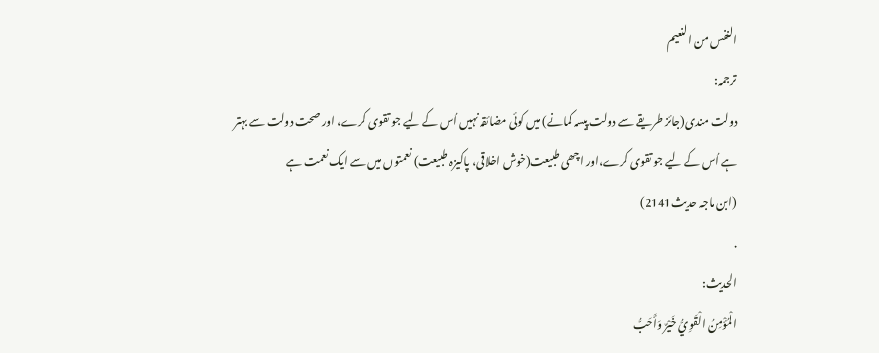النفس من النعيم
ترجمہ:
دولت مندی(جائز طریقے سے دولت پیسہ کمانے) میں کوئی مضائقہ نہیں اُس کے لیے جو تقوی کرے، اور صحت دولت سے بہتر ہے اُس کے لیے جو تقوی کرے،اور اچھی طبیعت(خوش اخلاقی، پاکیزہ طبیعت) نعمتوں میں سے ایک نعمت ہے
(ابن ماجہ حدیث2141)
.
الحدیث:
الْمُؤْمِنُ الْقَوِيُّ خَيْرٌ وَأَحَبُّ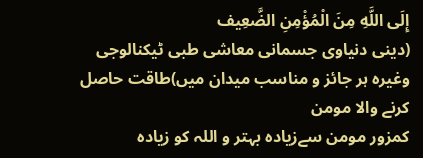إِلَى اللَّهِ مِنَ الْمُؤْمِنِ الضَّعِيف
(دینی دنیاوی جسمانی معاشی طبی ٹیکنالوجی وغیرہ ہر جائز و مناسب میدان میں)طاقت حاصل کرنے والا مومن
کمزور مومن سےزیادہ بہتر و اللہ کو زیادہ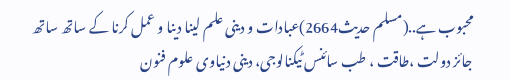محبوب ہے..(مسلم حدیث2664)عبادات و دینی علم لینا دینا و عمل کرنا کے ساتھ ساتھ جائز دولت ،طاقت ، طب سائنس ٹیکنالوجی، دینی دنیاوی علوم فنون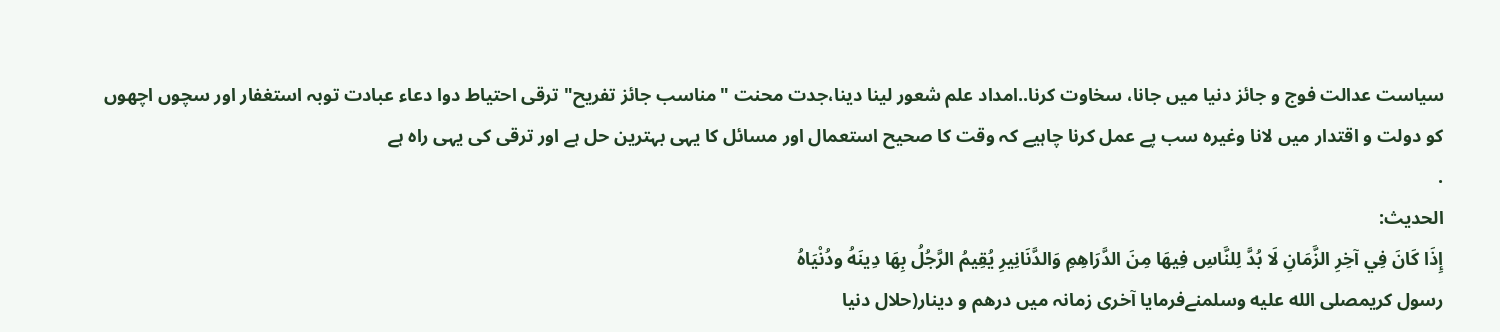سیاست عدالت فوج و جائز دنیا میں جانا، سخاوت کرنا..امداد علم شعور لینا دینا،جدت محنت "مناسب جائز تفریح" ترقی احتیاط دوا دعاء عبادت توبہ استغفار اور سچوں اچھوں کو دولت و اقتدار میں لانا وغیرہ سب پے عمل کرنا چاہیے کہ وقت کا صحیح استعمال اور مسائل کا یہی بہترین حل ہے اور ترقی کی یہی راہ ہے
.
الحدیث:
إِذَا كَانَ فِي آخِرِ الزَّمَانِ لَا بُدَّ لِلنَّاسِ فِيهَا مِنَ الدَّرَاهِمِ وَالدَّنَانِيرِ يُقِيمُ الرَّجُلُ بِهَا دِينَهُ ودُنْيَاهُ
رسول کریمصلى الله عليه وسلمنےفرمایا آخری زمانہ میں درھم و دینار(حلال دنیا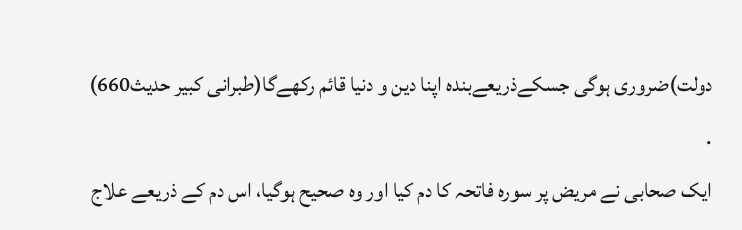دولت)ضروری ہوگی جسکےذریعےبندہ اپنا دین و دنیا قائم رکھےگا(طبرانی کبیر حدیث660)
.
ایک صحابی نے مریض پر سورہ فاتحہ کا دم کیا اور وہ صحیح ہوگیا، اس دم کے ذریعے علاج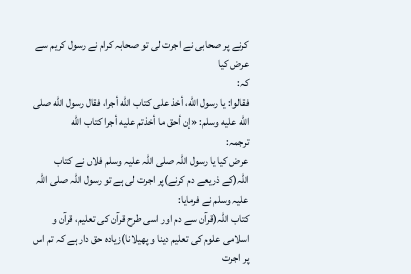کرنے پر صحابی نے اجرت لی تو صحابہ کرام نے رسول کریم سے عرض کیا
کہ:
فقالوا: يا رسول الله، أخذ على كتاب الله أجرا، فقال رسول الله صلى الله عليه وسلم: «إن أحق ما أخذتم عليه أجرا كتاب الله
ترجمہ:
عرض کیا یا رسول اللہ صلی اللہ علیہ وسلم فلاں نے کتاب اللہ(کے ذریعے دم کرنے)پر اجرت لی ہے تو رسول اللہ صلی اللہ علیہ وسلم نے فرمایا:
کتاب اللہ(قرآن سے دم اور اسی طرح قرآن کی تعلیم، قرآن و اسلامی علوم کی تعلیم دینا و پھیلانا)زیادہ حق دار ہے کہ تم اس پر اجرت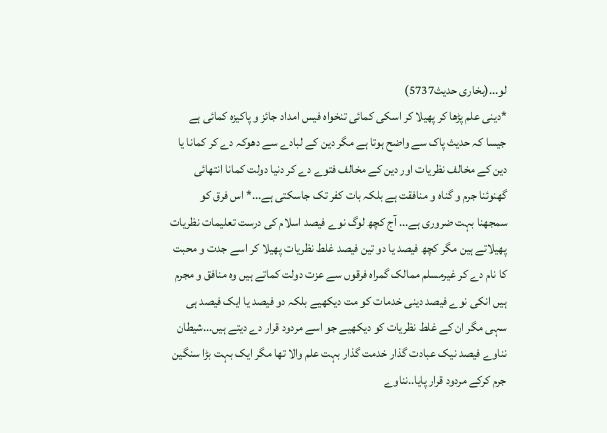لو...(بخاری حدیث5737)
*دینی علم پڑھا کر پھیلا کر اسکی کمائی تنخواہ فیس امداد جائز و پاکیزہ کمائی ہے جیسا کہ حدیث پاک سے واضح ہوتا ہے مگر دین کے لبادے سے دھوکہ دے کر کمانا یا دین کے مخالف نظریات اور دین کے مخالف فتوے دے کر دنیا دولت کمانا انتھائی گھنوئنا جرم و گناہ و منافقت ہے بلکہ بات کفر تک جاسکتی ہے...* اس فرق کو سمجھنا بہت ضروری ہے... آج کچھ لوگ نوے فیصد اسلام کی درست تعلیمات نظریات پھیلاتے ہین مگر کچھ فیصد یا دو تین فیصد غلط نظریات پھیلا کر اسے جدت و محبت کا نام دے کر غیرمسلم ممالک گمراہ فرقوں سے عزت دولت کماتے ہیں وہ منافق و مجرم ہیں انکی نوے فیصد دینی خدمات کو مت دیکھیے بلکہ دو فیصد یا ایک فیصد ہی سہی مگر ان کے غلط نظریات کو دیکھیے جو اسے مردود قرار دے دیتے ہیں...شیطان نناوے فیصد نیک عبادت گذار خدمت گذار بہت علم والا تھا مگر ایک بہت بڑا سنگین جرم کرکے مردود قرار پایا..نناوے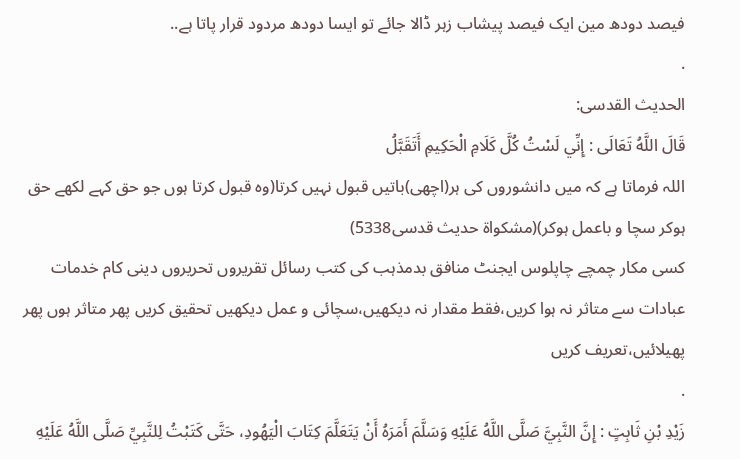فیصد دودھ مین ایک فیصد پیشاب زہر ڈالا جائے تو ایسا دودھ مردود قرار پاتا ہے..
.
الحدیث القدسی:
قَالَ اللَّهُ تَعَالَى : إِنِّي لَسْتُ كُلَّ كَلَامِ الْحَكِيمِ أَتَقَبَّلُ
اللہ فرماتا ہے کہ میں دانشوروں کی ہر(اچھی)باتیں قبول نہیں کرتا(وہ قبول کرتا ہوں جو حق کہے لکھے حق ہوکر سچا و باعمل ہوکر)(مشکواۃ حدیث قدسی5338)
کسی مکار چمچے چاپلوس ایجنٹ منافق بدمذہب کی کتب رسائل تقریروں تحریروں دینی کام خدمات عبادات سے متاثر نہ ہوا کریں،فقط مقدار نہ دیکھیں،سچائی و عمل دیکھیں تحقیق کریں پھر متاثر ہوں پھر پھیلائیں،تعریف کریں
.
زَيْدِ بْنِ ثَابِتٍ : إِنَّ النَّبِيَّ صَلَّى اللَّهُ عَلَيْهِ وَسَلَّمَ أَمَرَهُ أَنْ يَتَعَلَّمَ كِتَابَ الْيَهُودِ، حَتَّى كَتَبْتُ لِلنَّبِيِّ صَلَّى اللَّهُ عَلَيْهِ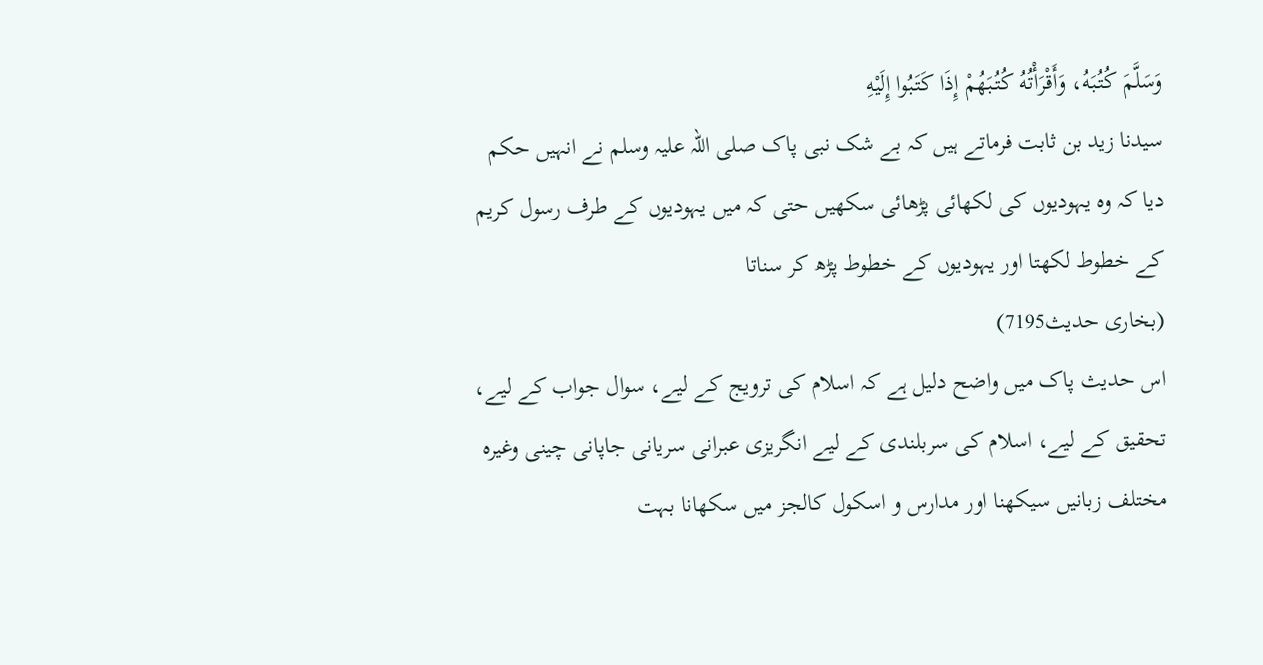وَسَلَّمَ كُتُبَهُ، وَأَقْرَأْتُهُ كُتُبَهُمْ إِذَا كَتَبُوا إِلَيْهِ
سیدنا زید بن ثابت فرماتے ہیں کہ بے شک نبی پاک صلی اللہ علیہ وسلم نے انہیں حکم دیا کہ وہ یہودیوں کی لکھائی پڑھائی سکھیں حتی کہ میں یہودیوں کے طرف رسول کریم کے خطوط لکھتا اور یہودیوں کے خطوط پڑھ کر سناتا
(بخاری حدیث7195)
اس حدیث پاک میں واضح دلیل ہے کہ اسلام کی ترویج کے لیے، سوال جواب کے لیے، تحقیق کے لیے، اسلام کی سربلندی کے لیے انگریزی عبرانی سریانی جاپانی چینی وغیرہ مختلف زبانیں سیکھنا اور مدارس و اسکول کالجز میں سکھانا بہت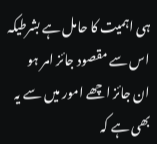ہی اہمیت کا حامل ہے بشرطیکہ اس سے مقصود جائز امر ہو
ان جائز اچھے امور میں سے یہ بھی ہے کہ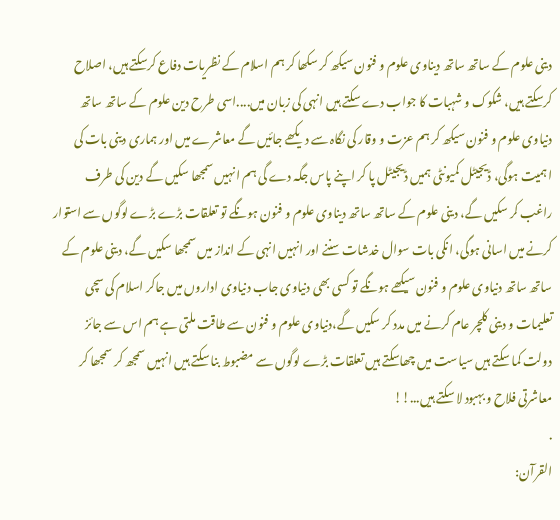دینی علوم کے ساتھ ساتھ دیناوی علوم و فنون سیکھ کر سکھا کر ہم اسلام کے نظریات دفاع کرسکتے ہیں، اصلاح کرسکتے ہیں، شکوک و شہبات کا جواب دے سکتے ہیں انہی کی زبان میں....اسی طرح دین علوم کے ساتھ ساتھ دنیاوی علوم و فنون سیکھ کر ہم عزت و وقار کی نگاہ سے دیکھے جائیں گے معاشرے میں اور ہماری دینی بات کی اہمیت ہوگی، ڈیجیٹل کمیونٹی ہمیں ڈیجیٹل پا کر اپنے پاس جگہ دے گی ہم انہیں سمجھا سکیں گے دین کی طرف راغب کر سکیں گے، دینی علوم کے ساتھ ساتھ دیناوی علوم و فنون ہونگے تو تعلقات بڑے بڑے لوگوں سے استوار کرنے میں اسانی ہوگی، انکی بات سوال خدشات سننے اور انہیں انہی کے انداز میں سمجھا سکیں گے، دینی علوم کے ساتھ ساتھ دنیاوی علوم و فنون سیکھے ہونگے تو کسی بھی دنیاوی جاب دنیاوی اداروں میں جاکر اسلام کی سچی تعلیمات و دینی کلچر عام کرنے میں مدد کر سکیں گے،دنیاوی علوم و فنون سے طاقت ملتی ہے ہم اس سے جائز دولت کما سکتے ہیں سیاست میں چھاسکتے ہیں تعلقات بڑے لوگوں سے مضبوط بنا سکتے ہیں انہیں سمجھ کر سمجھا کر معاشرتی فلاح و بہبود لا سکتے ہیں...!!
.
القرآن: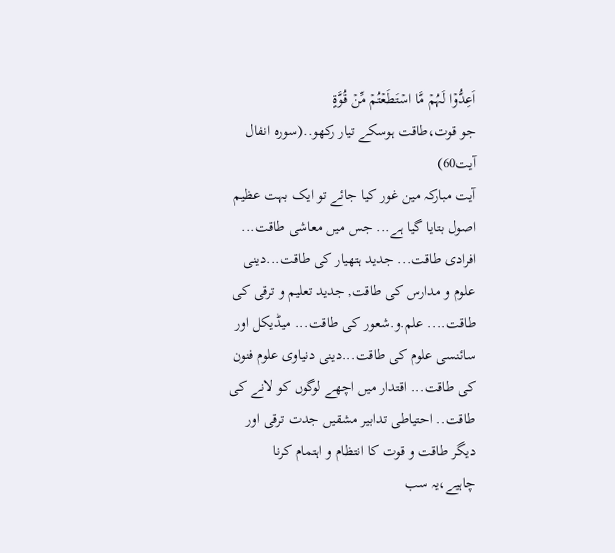اَعِدُّوۡا لَہُمۡ مَّا اسۡتَطَعۡتُمۡ مِّنۡ قُوَّۃٍ
جو قوت،طاقت ہوسکے تیار رکھو..(سورہ انفال آیت60)
آیت مبارکہ مین غور کیا جائے تو ایک بہت عظیم اصول بتایا گیا ہے... جس میں معاشی طاقت... افرادی طاقت... جدید ہتھیار کی طاقت...دینی علوم و مدارس کی طاقت, جدید تعلیم و ترقی کی طاقت.... علم.و.شعور کی طاقت... میڈیکل اور سائنسی علوم کی طاقت...دینی دنیاوی علوم فنون کی طاقت... اقتدار میں اچھے لوگوں کو لانے کی طاقت.. احتیاطی تدابیر مشقیں جدت ترقی اور دیگر طاقت و قوت کا انتظام و اہتمام کرنا چاہیے،یہ سب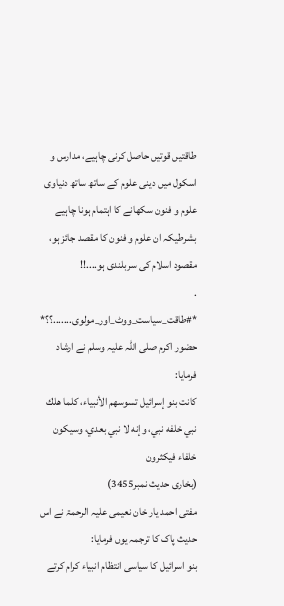طاقتیں قوتیں حاصل کرنی چاہیے، مدارس و اسکول میں دینی علوم کے ساتھ ساتھ دنیاوی علوم و فنون سکھانے کا اہتمام ہونا چاہیے بشرطیکہ ان علوم و فنون کا مقصد جائز ہو، مقصود اسلام کی سربلندی ہو....!!
.
*#طاقت_سیاست_ووٹ_اور_مولوی.......؟؟*
حضور اکرم صلی اللہ علیہ وسلم نے ارشاد فرمایا:
كانت بنو إسرائيل تسوسهم الأنبياء، كلما هلك نبي خلفه نبي، وإنه لا نبي بعدي، وسيكون خلفاء فيكثرون
(بخاری حدیث نمبر3455)
مفتی احمد یار خان نعیمی علیہ الرحمۃ نے اس حدیث پاک کا ترجمہ یوں فرمایا:
بنو اسرائیل کا سیاسی انتظام انبیاء کرام کرتے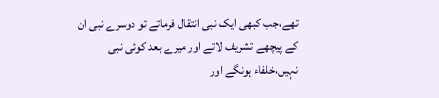تھے،جب کبھی ایک نبی انتقال فرماتے تو دوسرے نبی ان کے پیچھے تشریف لاتے اور میرے بعد کوئی نبی نہیں،خلفاء ہونگے اور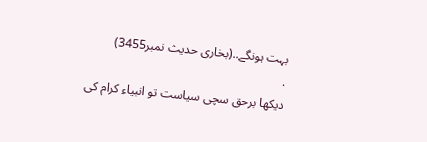بہت ہونگے..(بخاری حدیث نمبر3455)
.
دیکھا برحق سچی سیاست تو انبیاء کرام کی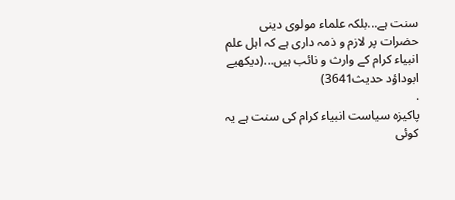سنت ہے...بلکہ علماء مولوی دینی حضرات پر لازم و ذمہ داری ہے کہ اہل علم انبیاء کرام کے وارث و نائب ہیں...(دیکھیے ابوداؤد حدیث3641)
.
پاکیزہ سیاست انبیاء کرام کی سنت ہے یہ کوئی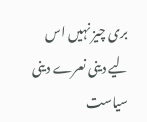بری چیز نہیں اس لیے دینی نعرے دینی سیاست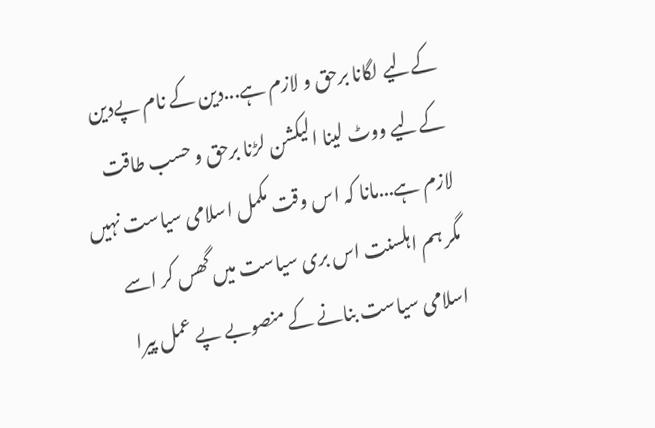کےلیے لگانا برحق و لازم ہے...دین کے نام پےدین کےلیے ووٹ لینا الیکشن لڑنا برحق و حسب طاقت لازم ہے...مانا کہ اس وقت مکمل اسلامی سیاست نہیں مگر ہم اہلسنت اس بری سیاست میں گھس کر اسے اسلامی سیاست بنانے کے منصوبے پے عمل پیرا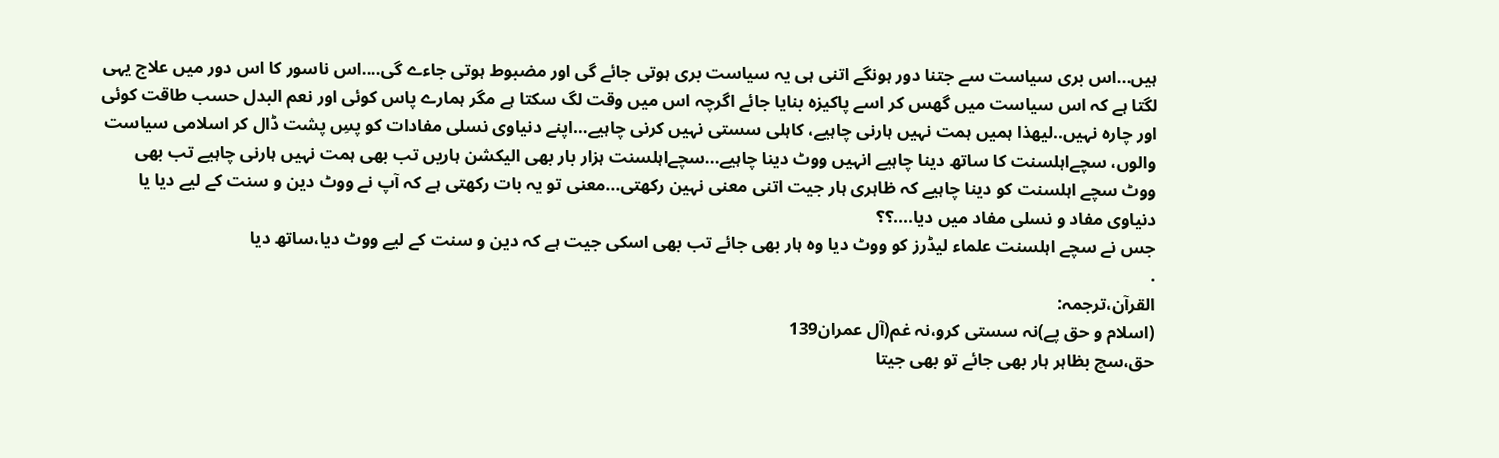ہیں...اس بری سیاست سے جتنا دور ہونگے اتنی ہی یہ سیاست بری ہوتی جائے گی اور مضبوط ہوتی جاءے گی....اس ناسور کا اس دور میں علاج یہی لگتا ہے کہ اس سیاست میں گھس کر اسے پاکیزہ بنایا جائے اگرچہ اس میں وقت لگ سکتا ہے مگر ہمارے پاس کوئی اور نعم البدل حسب طاقت کوئی اور چارہ نہیں..لیھذا ہمیں ہمت نہیں ہارنی چاہیے، کاہلی سستی نہیں کرنی چاہیے…اپنے دنیاوی نسلی مفادات کو پسِ پشت ڈال کر اسلامی سیاست والوں، سچےاہلسنت کا ساتھ دینا چاہیے انہیں ووٹ دینا چاہیے...سچےاہلسنت ہزار بار بھی الیکشن ہاریں تب بھی ہمت نہیں ہارنی چاہیے تب بھی ووٹ سچے اہلسنت کو دینا چاہیے کہ ظاہری ہار جیت اتنی معنی نہین رکھتی...معنی تو یہ بات رکھتی ہے کہ آپ نے ووٹ دین و سنت کے لیے دیا یا دنیاوی مفاد و نسلی مفاد میں دیا....؟؟
جس نے سچے اہلسنت علماء لیڈرز کو ووٹ دیا وہ ہار بھی جائے تب بھی اسکی جیت ہے کہ دین و سنت کے لیے ووٹ دیا،ساتھ دیا
.
القرآن،ترجمہ:
(اسلام و حق پے)نہ سستی کرو،نہ غم(آل عمران139
حق،سچ بظاہر ہار بھی جائے تو بھی جیتا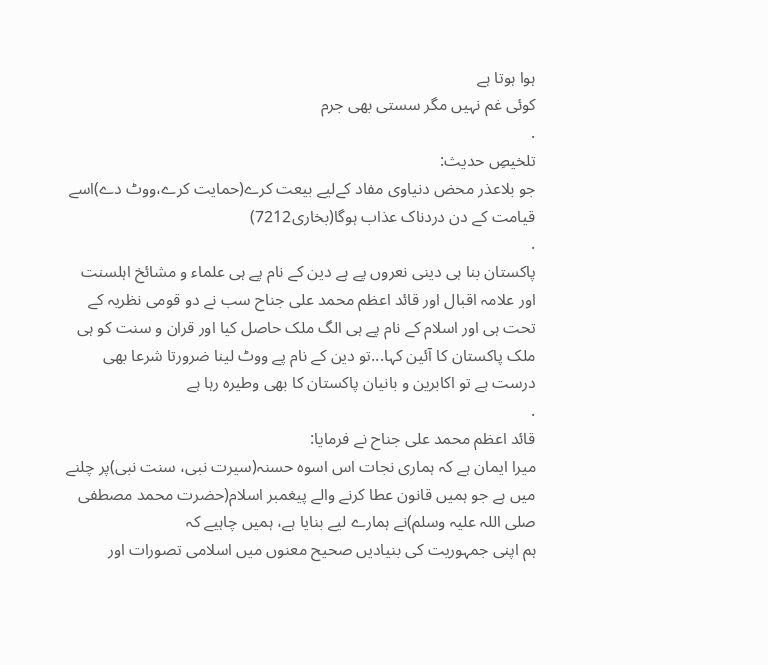ہوا ہوتا ہے
کوئی غم نہیں مگر سستی بھی جرم
.
تلخیصِ حدیث:
جو بلاعذر محض دنیاوی مفاد کےلیے بیعت کرے(حمایت کرے،ووٹ دے)اسے قیامت کے دن دردناک عذاب ہوگا(بخاری7212)
.
پاکستان بنا ہی دینی نعروں پے ہے دین کے نام پے ہی علماء و مشائخ اہلسنت اور علامہ اقبال اور قائد اعظم محمد علی جناح سب نے دو قومی نظریہ کے تحت ہی اور اسلام کے نام پے ہی الگ ملک حاصل کیا اور قران و سنت کو ہی ملک پاکستان کا آئین کہا...تو دین کے نام پے ووٹ لینا ضرورتا شرعا بھی درست ہے تو اکابرین و بانیان پاکستان کا بھی وطیرہ رہا ہے
.
قائد اعظم محمد علی جناح نے فرمایا:
میرا ایمان ہے کہ ہماری نجات اس اسوہ حسنہ(سیرت نبی، سنت نبی)پر چلنے میں ہے جو ہمیں قانون عطا کرنے والے پیغمبر اسلام(حضرت محمد مصطفی صلی اللہ علیہ وسلم)نے ہمارے لیے بنایا ہے، ہمیں چاہیے کہ
ہم اپنی جمہوریت کی بنیادیں صحیح معنوں میں اسلامی تصورات اور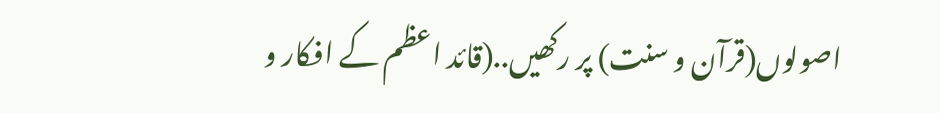اصولوں(قرآن و سنت) پر رکھیں..(قائد اعظم کے افکار و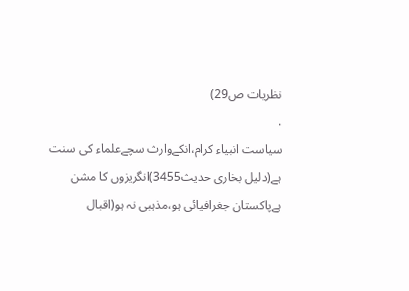نظریات ص29)
.
سیاست انبیاء کرام،انکےوارث سچےعلماء کی سنت ہے(دلیل بخاری حدیث3455)انگریزوں کا مشن ہےپاکستان جغرافیائی ہو،مذہبی نہ ہو(اقبال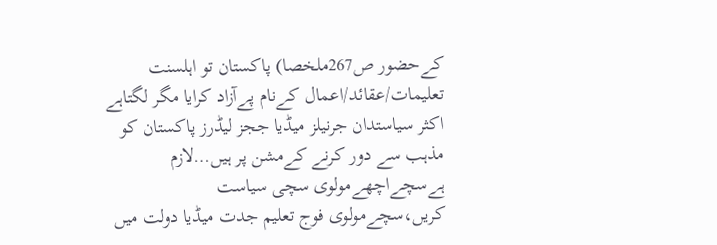کےحضور ص267ملخصا) پاکستان تو اہلسنت تعلیمات/عقائد/اعمال کےنام پےآزاد کرایا مگر لگتاہے اکثر سیاستدان جرنیلز میڈیا ججز لیڈرز پاکستان کو مذہب سے دور کرنے کےمشن پر ہیں…لازم ہےسچےاچھےمولوی سچی سیاست کریں،سچےمولوی فوج تعلیم جدت میڈیا دولت میں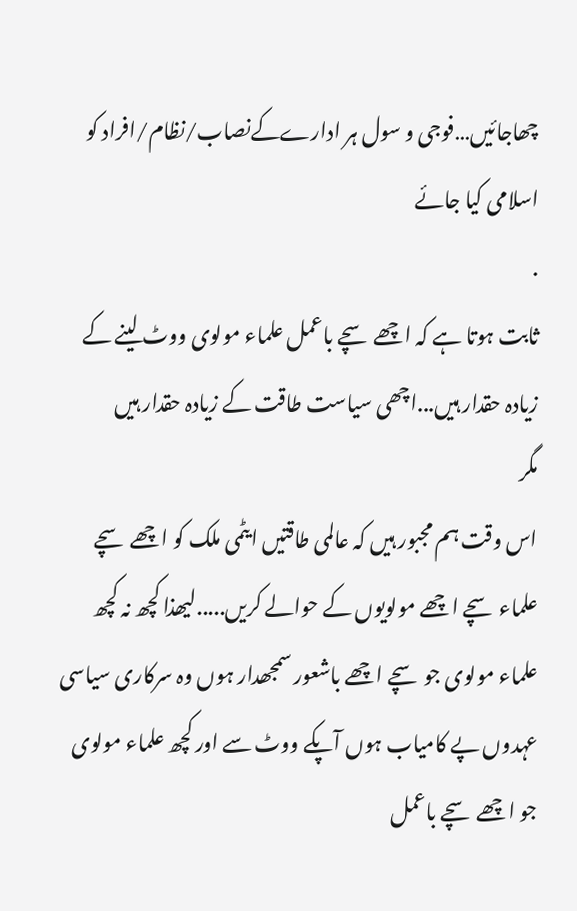چھاجائیں…فوجی و سول ہر ادارےکےنصاب/نظام/افراد کو اسلامی کیا جائے
.
ثابت ہوتا ہے کہ اچھے سچے باعمل علماء مولوی ووٹ لینے کے زیادہ حقدار ہیں...اچھی سیاست طاقت کے زیادہ حقدار ہیں
مگر
اس وقت ہم مجبور ہیں کہ عالمی طاقتیں ایٹمی ملک کو اچھے سچے علماء سچے اچھے مولویوں کے حوالے کریں.....لیھذا کچھ نہ کچھ علماء مولوی جو سچے اچھے باشعور سمجھدار ہوں وہ سرکاری سیاسی عہدوں پے کامیاب ہوں آپکے ووٹ سے اور کچھ علماء مولوی جو اچھے سچے باعمل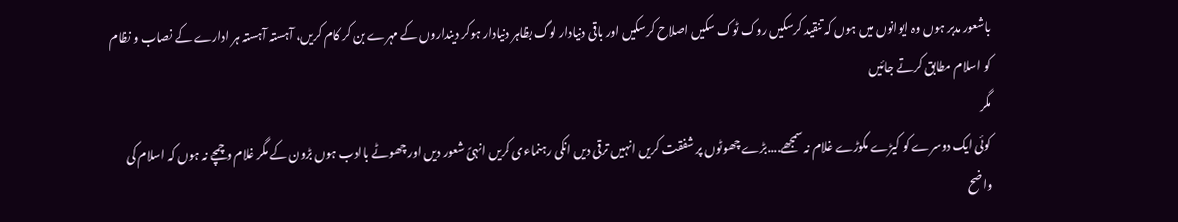باشعور مدبر ہوں وہ ایوانوں میں ہوں کہ تنقید کرسکیں روک ٹوک سکیں اصلاح کرسکیں اور باقی دنیادار لوگ بظاہر دنیادار ہوکر دینداروں کے مہرے بن کر کام کریں، آہستہ آہستہ ہر ادارے کے نصاب و نظام کو اسلام مطابق کرتے جائیں
مگر
کوئی ایک دوسرے کو کیڑے مکوڑے غلام نہ سمجھے....بڑے چھوٹوں پر شفقت کریں انہیں ترقی دیں انکی رہنماءی کریں انہیً شعور دیں اور چھوٹے باادب ہوں بڑون کے مگر غلام و چمچے نہ ہوں کہ اسلام کی واضح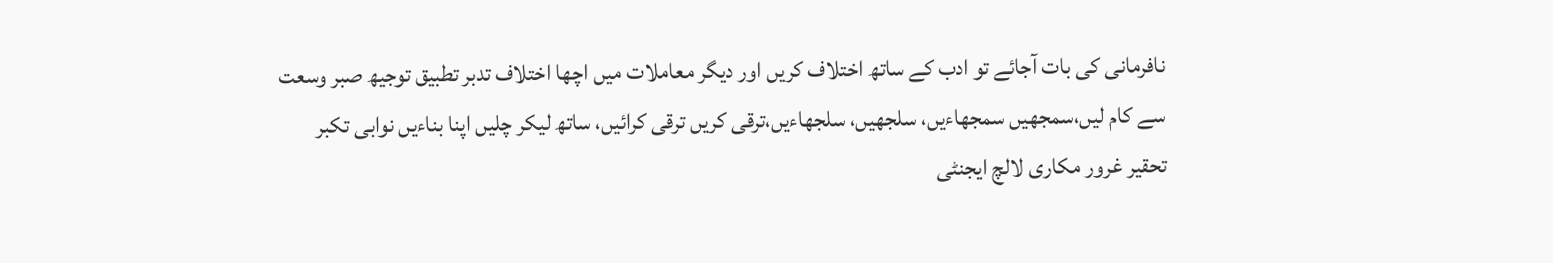نافرمانی کی بات آجائے تو ادب کے ساتھ اختلاف کریں اور دیگر معاملات میں اچھا اختلاف تدبر تطبیق توجیھ صبر وسعت سے کام لیں،سمجھیں سمجھاءیں، سلجھیں، سلجھاءیں،ترقی کریں ترقی کرائیں، ساتھ لیکر چلیں اپنا بناءیں نوابی تکبر تحقیر غرور مکاری لالچ ایجنٹی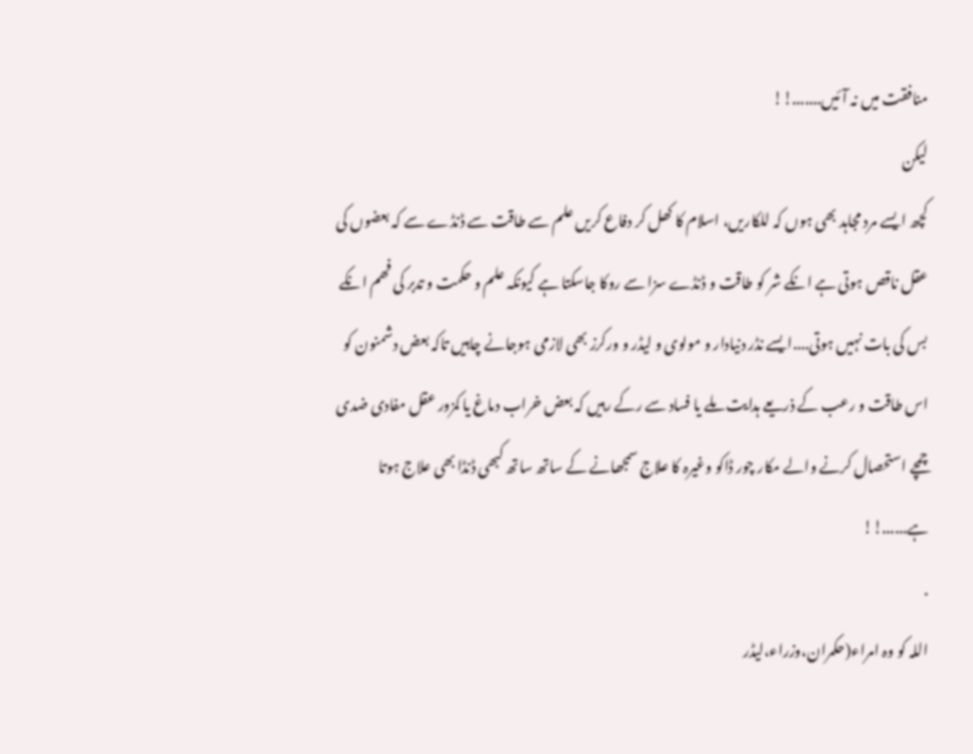منافقت میں نہ آئیں.......!!
لیکن
کچھ ایسے مرد مجاہد بھی ہوں کہ للکاریں، اسلام کا کھل کر دفاع کریں علم سے طاقت سے ڈنڈے سے کہ بعضوں کی عقل ناقص ہوتی ہے انکے شر کو طاقت و ڈنڈے سزا سے روکا جاسکتا ہے کیونکہ علم و حکمت و تدبر کی فھم انکے بس کی بات نہیں ہوتی....ایسے نڈر دنیادار و مولوی و لیڈر و ورکرز بھی لازمی ہوجانے چاہیں تاکہ بعض دشمنون کو اس طاقت و رعب کے ذریعے ہدایت ملے یا فساد سے رکے رہیں کہ بعض خراب دماغ یا کمزور عقل مفادی ضدی چمچے استحصال کرنے والے مکار چور ڈاکو وغیرہ کا علاج سمجھانے کے ساتھ ساتھ کبھی ڈنڈا بھی علاج ہوتا ہے......!!
.
اللہ کو وہ امراء(حکمران،وزراء،لیڈر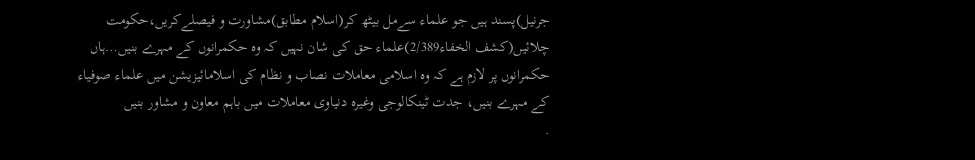جرنیل)پسند ہیں جو علماء سےمل بیٹھ کر(اسلام مطابق)مشاورت و فیصلےکریں،حکومت چلائیں(کشف الخفاء2/389)علماء حق کی شان نہیں کہ وہ حکمرانوں کے مہرے بنیں…ہاں حکمرانوں پر لازم ہے کہ وہ اسلامی معاملات نصاب و نظام کی اسلامائیزیشن میں علماء صوفیاء کے مہرے بنیں، جدت ٹینکالوجی وغیرہ دنیاوی معاملات میں باہم معاون و مشاور بنیں
.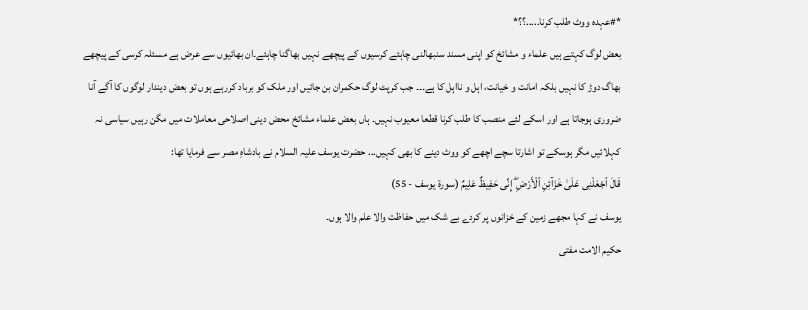*#عہدہ ووٹ طلب کرنا.....؟؟*
بعض لوگ کہتے ہیں علماء و مشائخ کو اپنی مسند سنبھالنی چاہئے کرسیوں کے پیچھے نہیں بھاگنا چاہئے۔ان بھائیوں سے عرض ہے مسئلہ کرسی کے پیچھے بھاگ دوڑ کا نہیں بلکہ امانت و خیانت، اہل و نااہل کا ہے۔۔۔ جب کرپٹ لوگ حکمران بن جائیں اور ملک کو برباد کررہے ہوں تو بعض دیندار لوگوں کا آگے آنا ضروری ہوجاتا ہے اور اسکے لئے منصب کا طلب کرنا قطعا معیوب نہیں۔ ہاں بعض علماء مشائخ محض دینی اصلاحی معاملات میں مگن رہیں سیاسی نہ کہلائیں مگر ہوسکے تو اشارتا سچے اچھے کو ووٹ دینے کا بھی کہیں... حضرت یوسف علیہ السلام نے بادشاہِ مصر سے فرمایا تھا:
قَالَ ٱجْعَلْنِى عَلَىٰ خَزَآئِنِ ٱلْأَرْضِ ۖ إِنِّى حَفِيظٌ عَلِيمٌ (سورة يوسف - 55)
یوسف نے کہا مجھے زمین کے خزانوں پر کردے بے شک میں حفاظت والا علم والا ہوں۔
حکیم الامت مفتی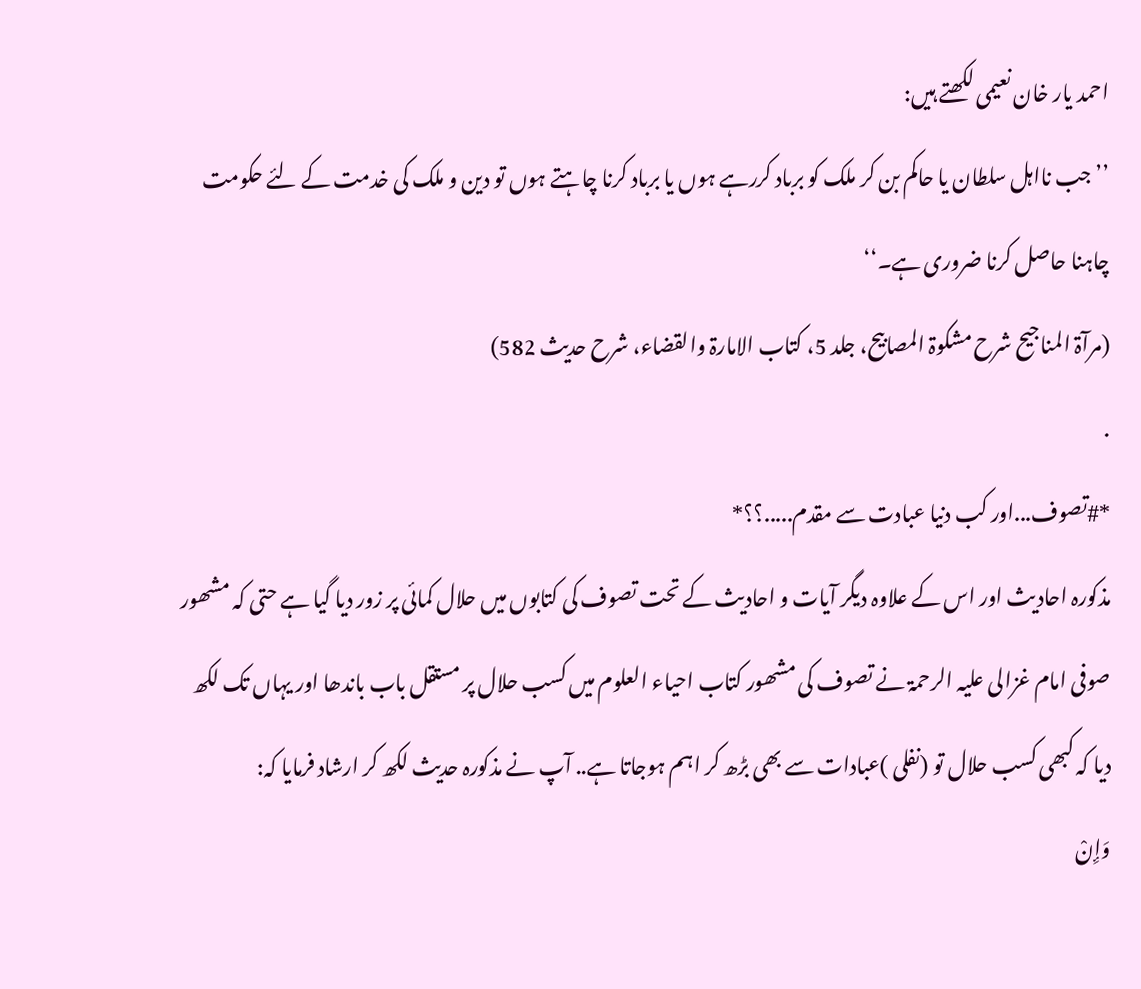احمد یار خان نعیمی لکھتے ہیں:
’’جب نااہل سلطان یا حاکم بن کر ملک کو برباد کررہے ہوں یا برباد کرنا چاہتے ہوں تو دین و ملک کی خدمت کے لئے حکومت چاہنا حاصل کرنا ضروری ہے۔‘‘
(مرآۃ المناجیح شرح مشکوۃ المصابیح، جلد 5، کتاب الامارۃ والقضاء، شرح حدیث 582)
.
*#تصوف...اور کب دنیا عبادت سے مقدم.....؟؟*
مذکورہ احادیث اور اس کے علاوہ دیگر آیات و احادیث کے تحت تصوف کی کتابوں میں حلال کمائی پر زور دیا گیا ہے حتی کہ مشھور صوفی امام غزالی علیہ الرحمۃ نے تصوف کی مشھور کتاب احیاء العلوم میں کسب حلال پر مستقل باب باندھا اور یہاں تک لکھ دیا کہ کبھی کسب حلال تو (نفلی )عبادات سے بھی بڑھ کر اہم ہوجاتا ہے.. آپ نے مذکورہ حدیث لکھ کر ارشاد فرمایا کہ:
وَإِنْ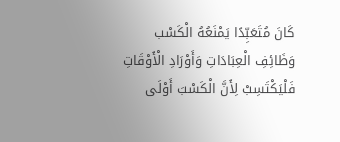كَانَ مُتَعَبِّدًا يَمْنَعُهُ الْكَسْب وَظَائِفِ الْعِبَادَاتِ وَأَوْرَادِ الْأَوْقَاتِ فَلْيَكْتَسِبْ لِأَنَّ الْكَسْبَ أَوْلَى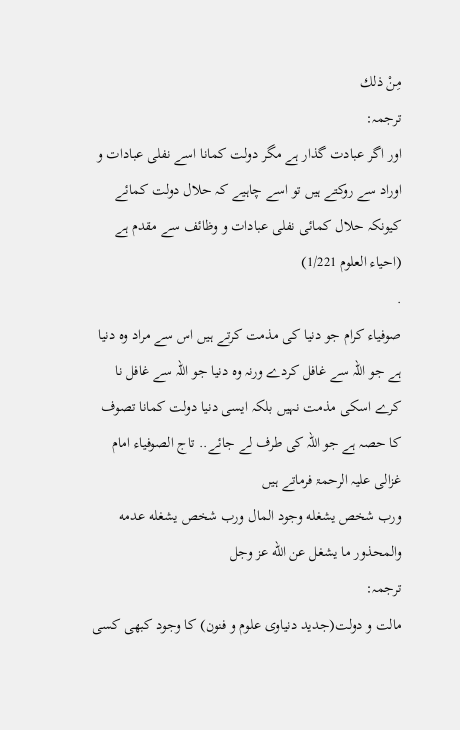مِنْ ذلك
ترجمہ:
اور اگر عبادت گذار ہے مگر دولت کمانا اسے نفلی عبادات و اوراد سے روکتے ہیں تو اسے چاہیے کہ حلال دولت کمائے کیونکہ حلال کمائی نفلی عبادات و وظائف سے مقدم ہے
(احیاء العلوم 1/221)
.
صوفیاء کرام جو دنیا کی مذمت کرتے ہیں اس سے مراد وہ دنیا ہے جو اللہ سے غافل کردے ورنہ وہ دنیا جو اللہ سے غافل نا کرے اسکی مذمت نہیں بلکہ ایسی دنیا دولت کمانا تصوف کا حصہ ہے جو اللہ کی طرف لے جائے.. تاج الصوفیاء امام غزالی علیہ الرحمۃ فرماتے ہیں
ورب شخص يشغله وجود المال ورب شخص يشغله عدمه والمحذور ما يشغل عن الله عز وجل
ترجمہ:
مالت و دولت(جدید دنیاوی علوم و فنون) کا وجود کبھی کسی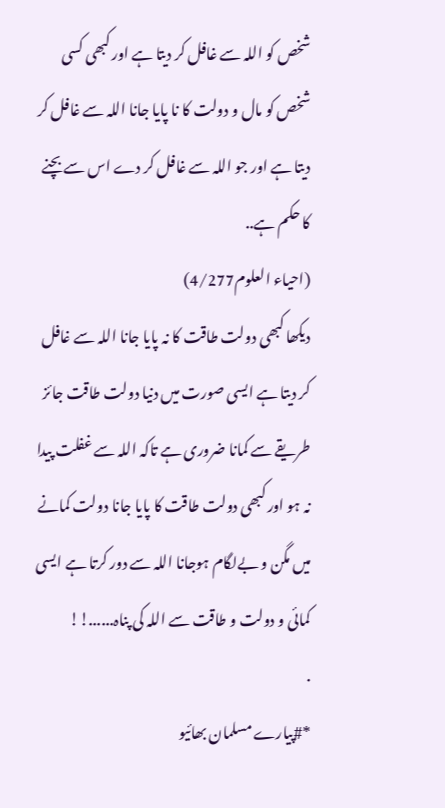شخص کو اللہ سے غافل کر دیتا ہے اور کبھی کسی شخص کو مال و دولت کا نا پایا جانا اللہ سے غافل کر دیتا ہے اور جو اللہ سے غافل کر دے اس سے بچنے کا حکم ہے..
(احیاء العلوم4/277)
دیکھا کبھی دولت طاقت کا نہ پایا جانا اللہ سے غافل کر دیتا ہے ایسی صورت میں دنیا دولت طاقت جائز طریقے سے کمانا ضروری ہے تاکہ اللہ سے غفلت پیدا نہ ہو اور کبھی دولت طاقت کا پایا جانا دولت کمانے میں مگن و بےلگام ہوجانا اللہ سے دور کرتا ہے ایسی کمائی و دولت و طاقت سے اللہ کی پناہ......!!
.
*#پیارے مسلمان بھائیو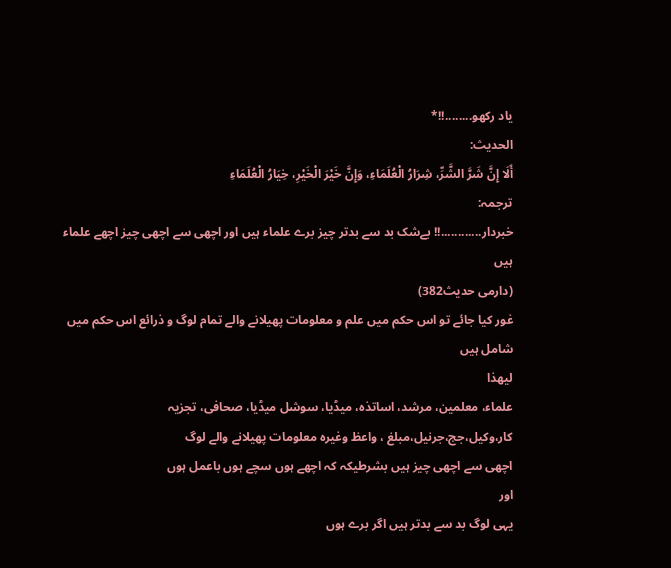یاد رکھو........!!*
الحدیث:
أَلَا إِنَّ شَرَّ الشَّرِّ، شِرَارُ الْعُلَمَاءِ، وَإِنَّ خَيْرَ الْخَيْرِ، خِيَارُ الْعُلَمَاءِ
ترجمہ:
خبردار............!! بےشک بد سے بدتر چیز برے علماء ہیں اور اچھی سے اچھی چیز اچھے علماء ہیں
(دارمی حدیث382)
غور کیا جائے تو اس حکم میں علم و معلومات پھیلانے والے تمام لوگ و ذرائع اس حکم میں شامل ہیں
لیھذا
علماء، معلمین، مرشد، اساتذہ، میڈیا، سوشل میڈیا، صحافی، تجزیہ کار،وکیل،جج،جرنیل،مبلغ ، واعظ وغیرہ معلومات پھیلانے والے لوگ
اچھی سے اچھی چیز ہیں بشرطیکہ کہ اچھے ہوں سچے ہوں باعمل ہوں
اور
یہی لوگ بد سے بدتر ہیں اگر برے ہوں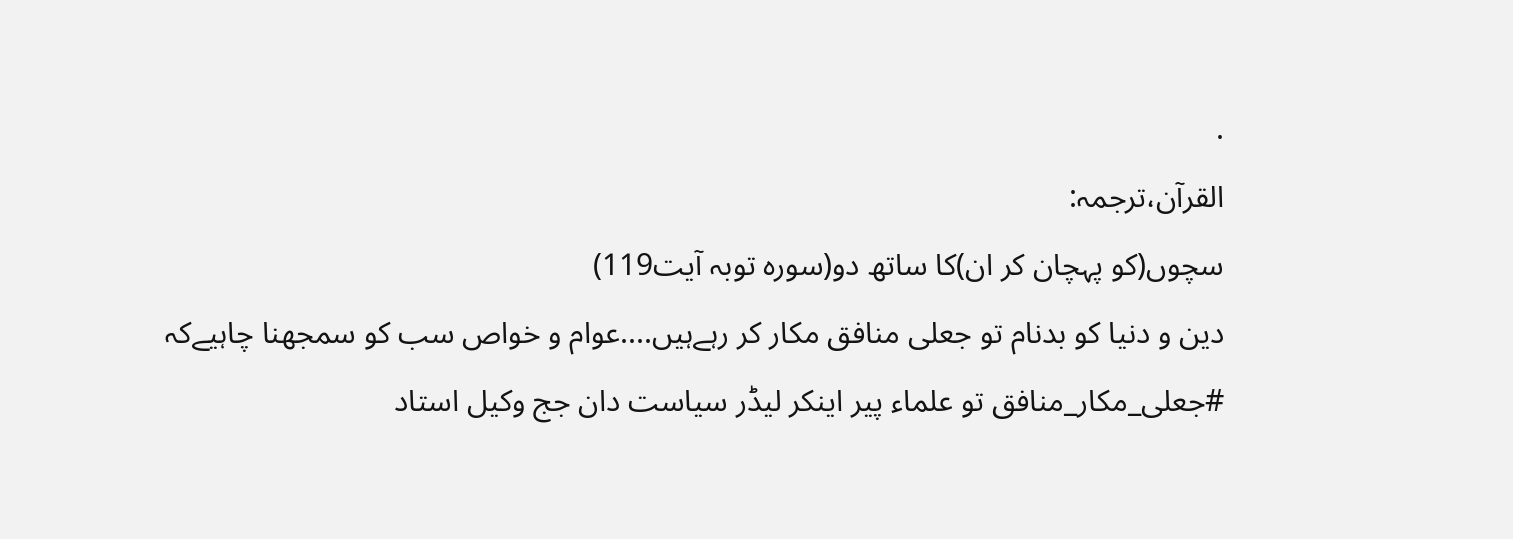.
القرآن،ترجمہ:
سچوں(کو پہچان کر ان)کا ساتھ دو(سورہ توبہ آیت119)
دین و دنیا کو بدنام تو جعلی منافق مکار کر رہےہیں....عوام و خواص سب کو سمجھنا چاہیےکہ #جعلی_مکار_منافق تو علماء پیر اینکر لیڈر سیاست دان جج وکیل استاد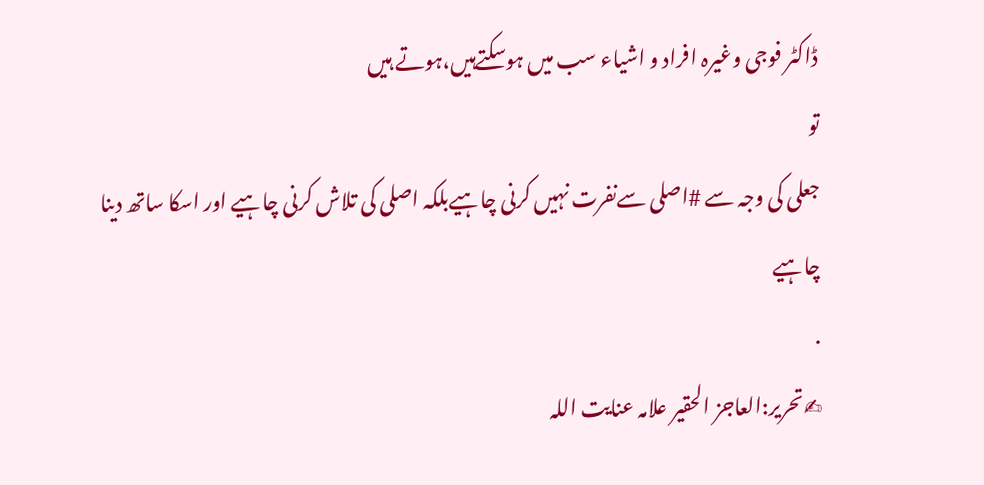ڈاکٹر فوجی وغیرہ افراد و اشیاء سب میں ہوسکتےہیں،ہوتے ہیں
تو
جعلی کی وجہ سے #اصلی سےنفرت نہیں کرنی چاہیےبلکہ اصلی کی تلاش کرنی چاہیے اور اسکا ساتھ دینا چاہیے
.
✍تحریر:العاجز الحقیر علامہ عنایت اللہ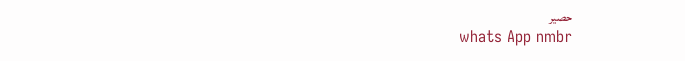حصیر
whats App nmbr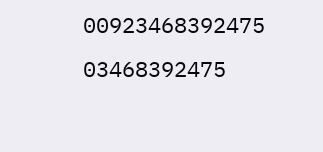00923468392475
03468392475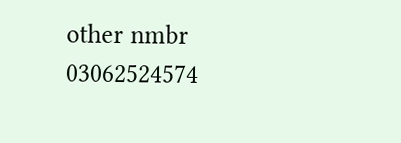other nmbr
03062524574